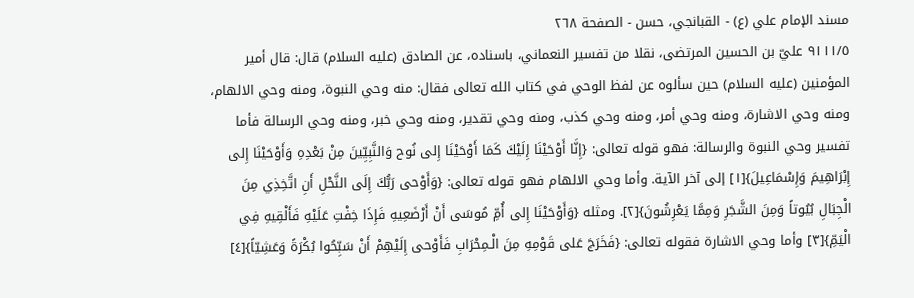مسند الإمام علي (ع) - القبانجي، حسن - الصفحة ٢٦٨
٩١١١/٥ عليّ بن الحسين المرتضى، نقلا من تفسير النعماني، باسناده، عن الصادق (عليه السلام) قال: قال أمير المؤمنين (عليه السلام) حين سألوه عن لفظ الوحي في كتاب الله تعالى فقال: منه وحي النبوة، ومنه وحي الالهام، ومنه وحي الاشارة، ومنه وحي أمر، ومنه وحي كذب، ومنه وحي تقدير، ومنه وحي خبر، ومنه وحي الرسالة فأما تفسير وحي النبوة والرسالة: فهو قوله تعالى: {إِنَّا أَوْحَيْنَا إِلَيْكَ كَمَا أَوْحَيْنَا إِلى نُوح وَالنَّبِيِّينَ مِنْ بَعْدِهِ وَأَوْحَيْنَا إِلى إِبْرَاهِيمَ وَإِسْمَاعِيلَ}[١] إلى آخر الآية. وأما وحي الالهام فهو قوله تعالى: {وَأَوْحى رَبُّكَ إِلَى النَّحْلِ أَنِ اتَّخِذِي مِنَ الْجِبَالِ بُيُوتاً وَمِنَ الشَّجَرِ وَمِمَّا يَعْرِشُونَ}[٢]. ومثله {وَأَوْحَيْنَا إِلى أُمِّ مُوسَى أَنْ أَرْضَعِيهِ فَإِذَا خِفْتِ عَلَيْهِ فَأَلْقِيهِ فِي الْيَمِّ}[٣] وأما وحي الاشارة فقوله تعالى: {فَخَرَجَ عَلى قَوْمِهِ مِنَ الْـمِحْرَابِ فَأَوْحى إِلَيْهِمْ أَنْ سَبِّحُوا بُكْرَةً وَعَشِيّاً}[٤]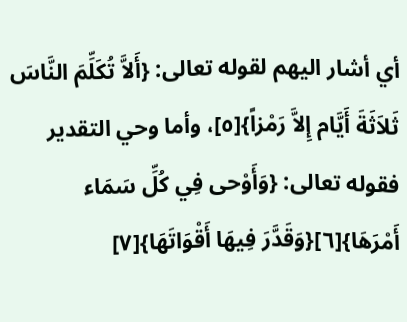أي أشار اليهم لقوله تعالى: {أَلاَّ تُكَلِّمَ النَّاسَ ثَلاَثَةَ أَيَّام إِلاَّ رَمْزاً}[٥]، وأما وحي التقدير فقوله تعالى: {وَأَوْحى فِي كُلِّ سَمَاء أَمْرَهَا}[٦]{وَقَدَّرَ فِيهَا أَقْوَاتَهَا}[٧]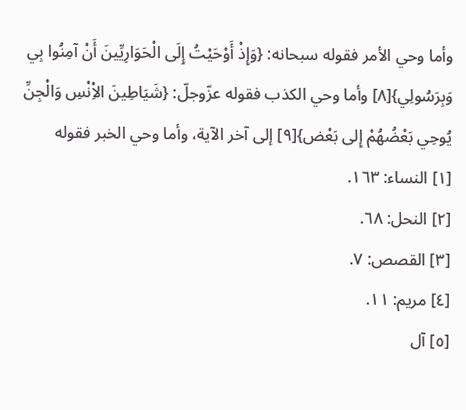وأما وحي الأمر فقوله سبحانه: {وَإِذْ أَوْحَيْتُ إِلَى الْحَوَارِيِّينَ أَنْ آمِنُوا بِي وَبِرَسُولِي}[٨] وأما وحي الكذب فقوله عزّوجلّ: {شَيَاطِينَ الاِْنْسِ وَالْجِنِّ يُوحِي بَعْضُهُمْ إِلى بَعْض}[٩] إلى آخر الآية، وأما وحي الخبر فقوله
[١] النساء: ١٦٣.
[٢] النحل: ٦٨.
[٣] القصص: ٧.
[٤] مريم: ١١.
[٥] آل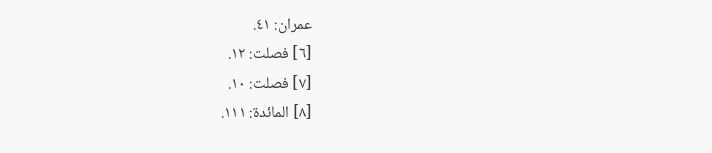عمران: ٤١.
[٦] فصلت: ١٢.
[٧] فصلت: ١٠.
[٨] المائدة: ١١١.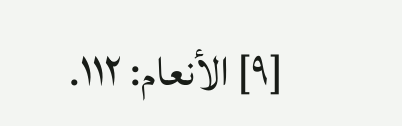[٩] الأنعام: ١١٢.